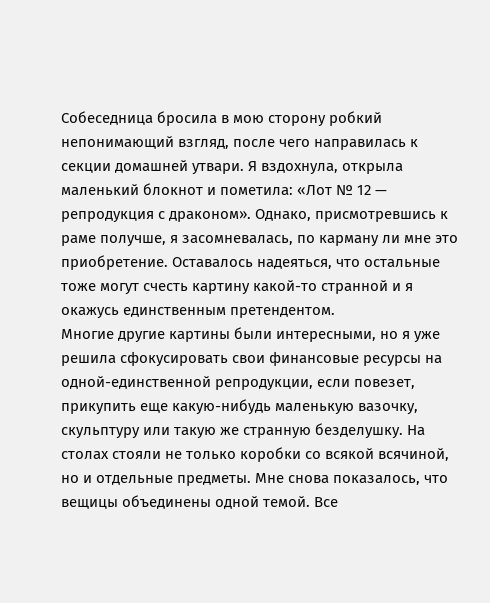Собеседница бросила в мою сторону робкий непонимающий взгляд, после чего направилась к секции домашней утвари. Я вздохнула, открыла маленький блокнот и пометила: «Лот № 12 — репродукция с драконом». Однако, присмотревшись к раме получше, я засомневалась, по карману ли мне это приобретение. Оставалось надеяться, что остальные тоже могут счесть картину какой-то странной и я окажусь единственным претендентом.
Многие другие картины были интересными, но я уже решила сфокусировать свои финансовые ресурсы на одной-единственной репродукции, если повезет, прикупить еще какую-нибудь маленькую вазочку, скульптуру или такую же странную безделушку. На столах стояли не только коробки со всякой всячиной, но и отдельные предметы. Мне снова показалось, что вещицы объединены одной темой. Все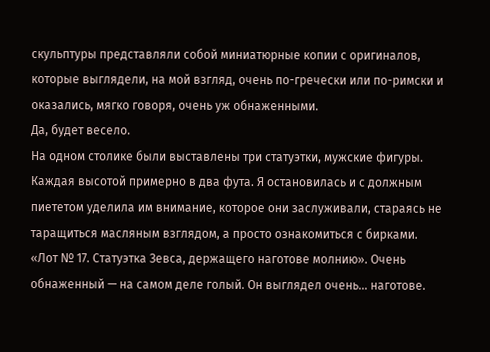скульптуры представляли собой миниатюрные копии с оригиналов, которые выглядели, на мой взгляд, очень по-гречески или по-римски и оказались, мягко говоря, очень уж обнаженными.
Да, будет весело.
На одном столике были выставлены три статуэтки, мужские фигуры. Каждая высотой примерно в два фута. Я остановилась и с должным пиететом уделила им внимание, которое они заслуживали, стараясь не таращиться масляным взглядом, а просто ознакомиться с бирками.
«Лот № 17. Статуэтка Зевса, держащего наготове молнию». Очень обнаженный — на самом деле голый. Он выглядел очень… наготове.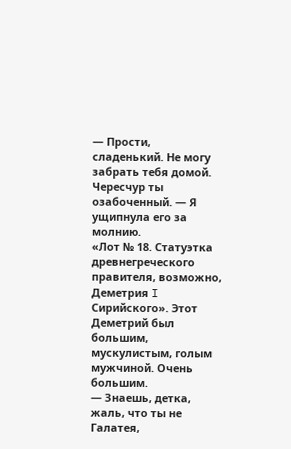— Прости, сладенький. Не могу забрать тебя домой. Чересчур ты озабоченный. — Я ущипнула его за молнию.
«Лот № 18. Статуэтка древнегреческого правителя, возможно, Деметрия I Сирийского». Этот Деметрий был большим, мускулистым, голым мужчиной. Очень большим.
— Знаешь, детка, жаль, что ты не Галатея,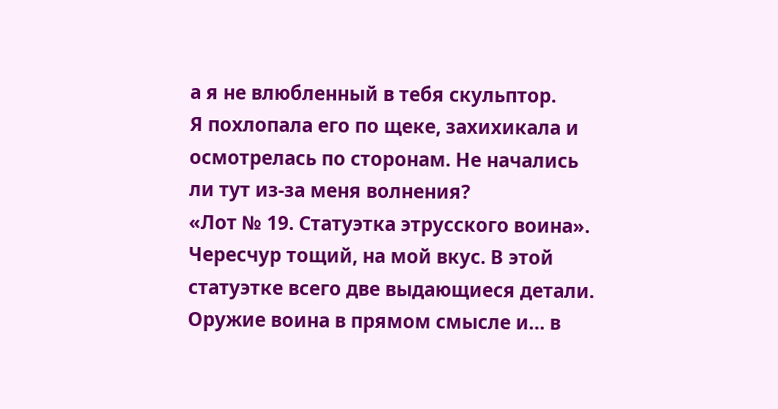а я не влюбленный в тебя скульптор.
Я похлопала его по щеке, захихикала и осмотрелась по сторонам. Не начались ли тут из-за меня волнения?
«Лот № 19. Статуэтка этрусского воина». Чересчур тощий, на мой вкус. В этой статуэтке всего две выдающиеся детали. Оружие воина в прямом смысле и… в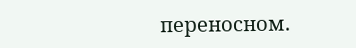переносном.